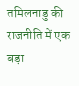तमिलनाडु की राजनीति में एक बड़ा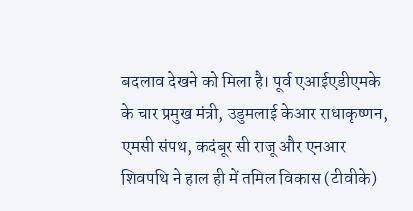बदलाव देखने को मिला है। पूर्व एआईएडीएमके के चार प्रमुख मंत्री, उडुमलाई केआर राधाकृष्णन, एमसी संपथ, कदंबूर सी राजू और एनआर शिवपथि ने हाल ही में तमिल विकास (टीवीके)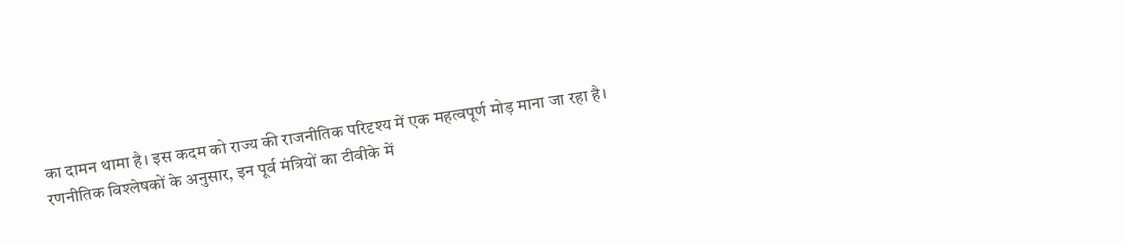का दामन थामा है। इस कदम को राज्य की राजनीतिक परिदृश्य में एक महत्वपूर्ण मोड़ माना जा रहा है।
रणनीतिक विश्लेषकों के अनुसार, इन पूर्व मंत्रियों का टीवीके में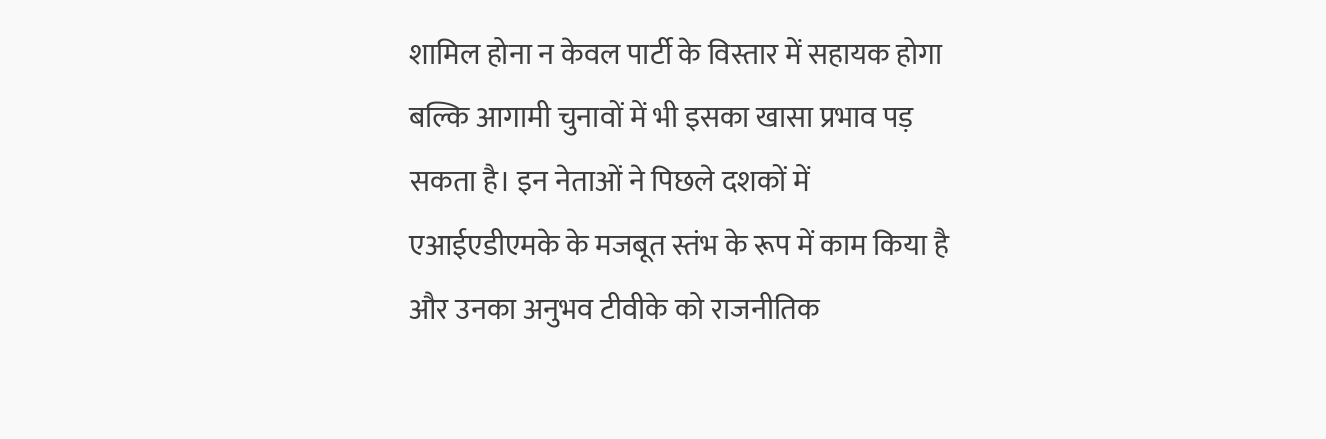शामिल होना न केवल पार्टी के विस्तार में सहायक होगा बल्कि आगामी चुनावों में भी इसका खासा प्रभाव पड़ सकता है। इन नेताओं ने पिछले दशकों में एआईएडीएमके के मजबूत स्तंभ के रूप में काम किया है और उनका अनुभव टीवीके को राजनीतिक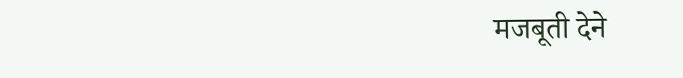मजबूती देने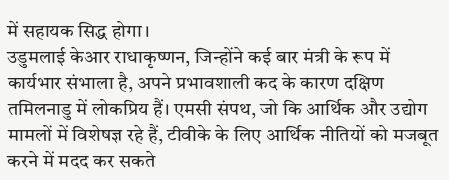में सहायक सिद्ध होगा।
उडुमलाई केआर राधाकृष्णन, जिन्होंने कई बार मंत्री के रूप में कार्यभार संभाला है, अपने प्रभावशाली कद के कारण दक्षिण तमिलनाडु में लोकप्रिय हैं। एमसी संपथ, जो कि आर्थिक और उद्योग मामलों में विशेषज्ञ रहे हैं, टीवीके के लिए आर्थिक नीतियों को मजबूत करने में मदद कर सकते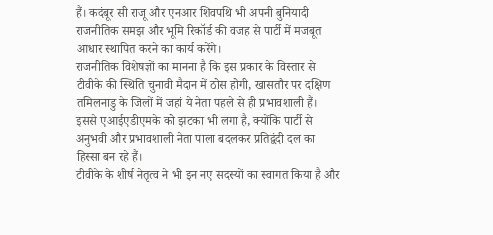हैं। कदंबूर सी राजू और एनआर शिवपथि भी अपनी बुनियादी राजनीतिक समझ और भूमि रिकॉर्ड की वजह से पार्टी में मजबूत आधार स्थापित करने का कार्य करेंगे।
राजनीतिक विशेषज्ञों का मानना है कि इस प्रकार के विस्तार से टीवीके की स्थिति चुनावी मैदान में ठोस होगी, खासतौर पर दक्षिण तमिलनाडु के जिलों में जहां ये नेता पहले से ही प्रभावशाली हैं। इससे एआईएडीएमके को झटका भी लगा है, क्योंकि पार्टी से अनुभवी और प्रभावशाली नेता पाला बदलकर प्रतिद्वंदी दल का हिस्सा बन रहे हैं।
टीवीके के शीर्ष नेतृत्व ने भी इन नए सदस्यों का स्वागत किया है और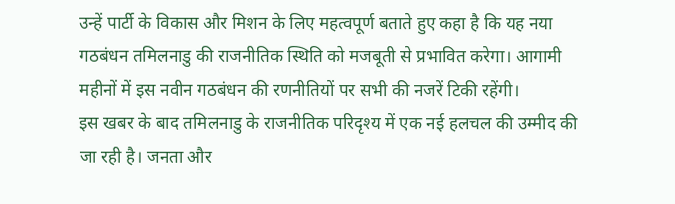उन्हें पार्टी के विकास और मिशन के लिए महत्वपूर्ण बताते हुए कहा है कि यह नया गठबंधन तमिलनाडु की राजनीतिक स्थिति को मजबूती से प्रभावित करेगा। आगामी महीनों में इस नवीन गठबंधन की रणनीतियों पर सभी की नजरें टिकी रहेंगी।
इस खबर के बाद तमिलनाडु के राजनीतिक परिदृश्य में एक नई हलचल की उम्मीद की जा रही है। जनता और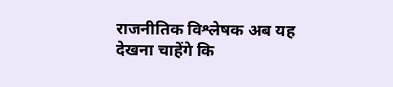राजनीतिक विश्लेषक अब यह देखना चाहेंगे कि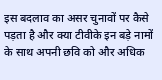इस बदलाव का असर चुनावों पर कैसे पड़ता है और क्या टीवीके इन बड़े नामों के साथ अपनी छवि को और अधिक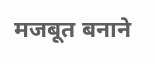मजबूत बनाने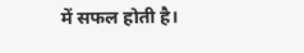में सफल होती है।